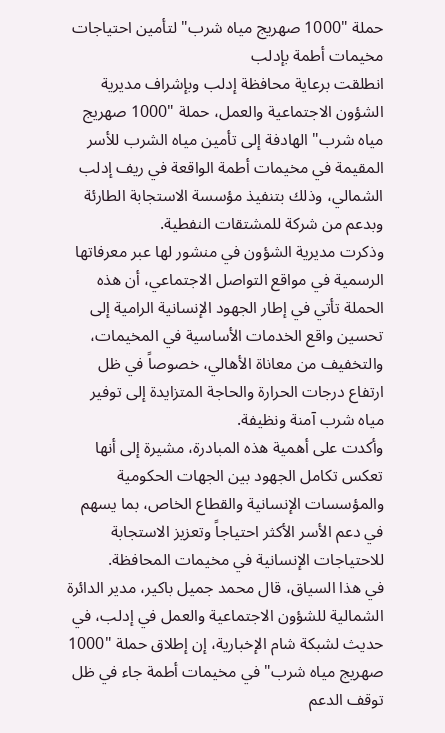حملة "1000 صهريج مياه شرب" لتأمين احتياجات مخيمات أطمة بإدلب
انطلقت برعاية محافظة إدلب وبإشراف مديرية الشؤون الاجتماعية والعمل، حملة "1000 صهريج مياه شرب" الهادفة إلى تأمين مياه الشرب للأسر المقيمة في مخيمات أطمة الواقعة في ريف إدلب الشمالي، وذلك بتنفيذ مؤسسة الاستجابة الطارئة وبدعم من شركة للمشتقات النفطية.
وذكرت مديرية الشؤون في منشور لها عبر معرفاتها الرسمية في مواقع التواصل الاجتماعي، أن هذه الحملة تأتي في إطار الجهود الإنسانية الرامية إلى تحسين واقع الخدمات الأساسية في المخيمات، والتخفيف من معاناة الأهالي، خصوصاً في ظل ارتفاع درجات الحرارة والحاجة المتزايدة إلى توفير مياه شرب آمنة ونظيفة.
وأكدت على أهمية هذه المبادرة، مشيرة إلى أنها تعكس تكامل الجهود بين الجهات الحكومية والمؤسسات الإنسانية والقطاع الخاص، بما يسهم في دعم الأسر الأكثر احتياجاً وتعزيز الاستجابة للاحتياجات الإنسانية في مخيمات المحافظة.
في هذا السياق، قال محمد جميل باكير، مدير الدائرة الشمالية للشؤون الاجتماعية والعمل في إدلب، في حديث لشبكة شام الإخبارية، إن إطلاق حملة "1000 صهريج مياه شرب" في مخيمات أطمة جاء في ظل توقف الدعم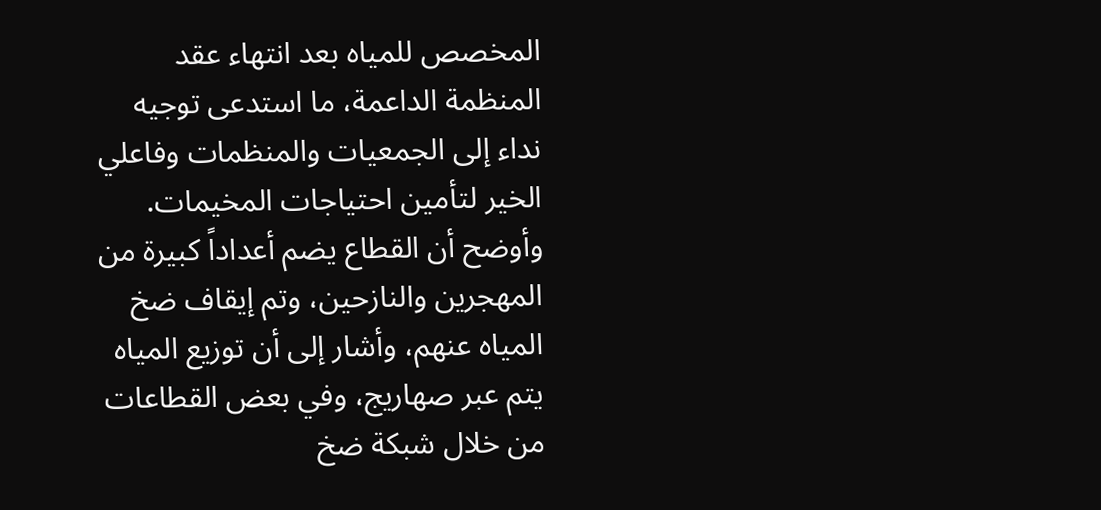المخصص للمياه بعد انتهاء عقد المنظمة الداعمة، ما استدعى توجيه نداء إلى الجمعيات والمنظمات وفاعلي الخير لتأمين احتياجات المخيمات.
وأوضح أن القطاع يضم أعداداً كبيرة من المهجرين والنازحين، وتم إيقاف ضخ المياه عنهم، وأشار إلى أن توزيع المياه يتم عبر صهاريج، وفي بعض القطاعات من خلال شبكة ضخ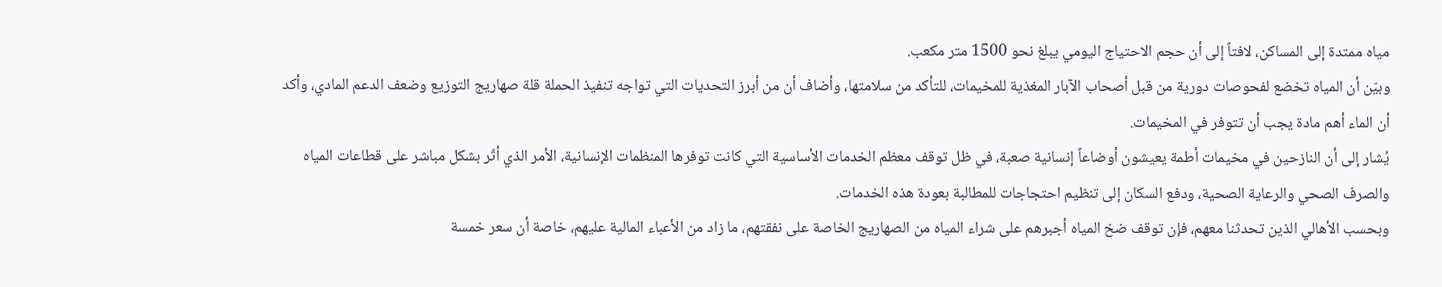مياه ممتدة إلى المساكن، لافتاً إلى أن حجم الاحتياج اليومي يبلغ نحو 1500 متر مكعب.
وبيّن أن المياه تخضع لفحوصات دورية من قبل أصحاب الآبار المغذية للمخيمات، للتأكد من سلامتها، وأضاف أن من أبرز التحديات التي تواجه تنفيذ الحملة قلة صهاريج التوزيع وضعف الدعم المادي، وأكد أن الماء أهم مادة يجب أن تتوفر في المخيمات.
يُشار إلى أن النازحين في مخيمات أطمة يعيشون أوضاعاً إنسانية صعبة، في ظل توقف معظم الخدمات الأساسية التي كانت توفرها المنظمات الإنسانية، الأمر الذي أثّر بشكل مباشر على قطاعات المياه والصرف الصحي والرعاية الصحية، ودفع السكان إلى تنظيم احتجاجات للمطالبة بعودة هذه الخدمات.
وبحسب الأهالي الذين تحدثنا معهم، فإن توقف ضخ المياه أجبرهم على شراء المياه من الصهاريج الخاصة على نفقتهم، ما زاد من الأعباء المالية عليهم، خاصة أن سعر خمسة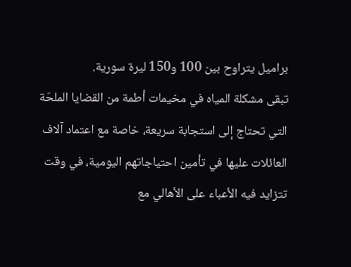براميل يتراوح بين 100 و150 ليرة سورية.
تبقى مشكلة المياه في مخيمات أطمة من القضايا الملحّة التي تحتاج إلى استجابة سريعة، خاصة مع اعتماد آلاف العائلات عليها في تأمين احتياجاتهم اليومية، في وقت تتزايد فيه الأعباء على الأهالي مع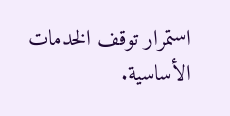استمرار توقف الخدمات الأساسية.